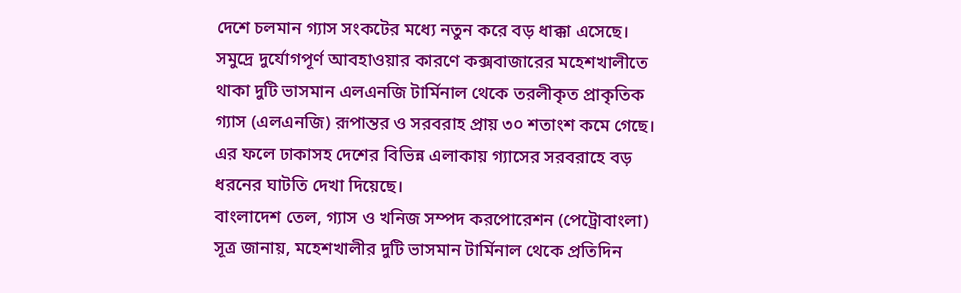দেশে চলমান গ্যাস সংকটের মধ্যে নতুন করে বড় ধাক্কা এসেছে। সমুদ্রে দুর্যোগপূর্ণ আবহাওয়ার কারণে কক্সবাজারের মহেশখালীতে থাকা দুটি ভাসমান এলএনজি টার্মিনাল থেকে তরলীকৃত প্রাকৃতিক গ্যাস (এলএনজি) রূপান্তর ও সরবরাহ প্রায় ৩০ শতাংশ কমে গেছে। এর ফলে ঢাকাসহ দেশের বিভিন্ন এলাকায় গ্যাসের সরবরাহে বড় ধরনের ঘাটতি দেখা দিয়েছে।
বাংলাদেশ তেল, গ্যাস ও খনিজ সম্পদ করপোরেশন (পেট্রোবাংলা) সূত্র জানায়, মহেশখালীর দুটি ভাসমান টার্মিনাল থেকে প্রতিদিন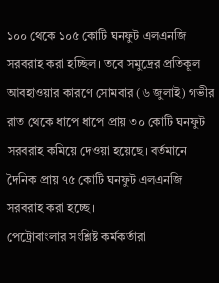১০০ থেকে ১০৫ কোটি ঘনফুট এলএনজি সরবরাহ করা হচ্ছিল। তবে সমুদ্রের প্রতিকূল আবহাওয়ার কারণে সোমবার (৬ জুলাই) গভীর রাত থেকে ধাপে ধাপে প্রায় ৩০ কোটি ঘনফুট সরবরাহ কমিয়ে দেওয়া হয়েছে। বর্তমানে দৈনিক প্রায় ৭৫ কোটি ঘনফুট এলএনজি সরবরাহ করা হচ্ছে।
পেট্রোবাংলার সংশ্লিষ্ট কর্মকর্তারা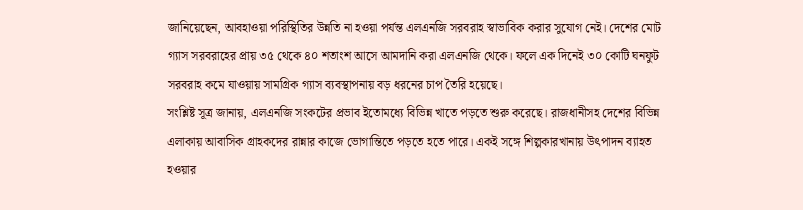জানিয়েছেন, আবহাওয়া পরিস্থিতির উন্নতি না হওয়া পর্যন্ত এলএনজি সরবরাহ স্বাভাবিক করার সুযোগ নেই। দেশের মোট গ্যাস সরবরাহের প্রায় ৩৫ থেকে ৪০ শতাংশ আসে আমদানি করা এলএনজি থেকে। ফলে এক দিনেই ৩০ কোটি ঘনফুট সরবরাহ কমে যাওয়ায় সামগ্রিক গ্যাস ব্যবস্থাপনায় বড় ধরনের চাপ তৈরি হয়েছে।
সংশ্লিষ্ট সূত্র জানায়, এলএনজি সংকটের প্রভাব ইতোমধ্যে বিভিন্ন খাতে পড়তে শুরু করেছে। রাজধানীসহ দেশের বিভিন্ন এলাকায় আবাসিক গ্রাহকদের রান্নার কাজে ভোগান্তিতে পড়তে হতে পারে। একই সঙ্গে শিল্পকারখানায় উৎপাদন ব্যাহত হওয়ার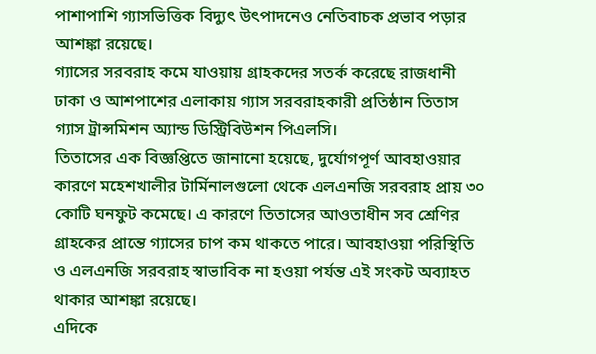পাশাপাশি গ্যাসভিত্তিক বিদ্যুৎ উৎপাদনেও নেতিবাচক প্রভাব পড়ার আশঙ্কা রয়েছে।
গ্যাসের সরবরাহ কমে যাওয়ায় গ্রাহকদের সতর্ক করেছে রাজধানী ঢাকা ও আশপাশের এলাকায় গ্যাস সরবরাহকারী প্রতিষ্ঠান তিতাস গ্যাস ট্রান্সমিশন অ্যান্ড ডিস্ট্রিবিউশন পিএলসি।
তিতাসের এক বিজ্ঞপ্তিতে জানানো হয়েছে, দুর্যোগপূর্ণ আবহাওয়ার কারণে মহেশখালীর টার্মিনালগুলো থেকে এলএনজি সরবরাহ প্রায় ৩০ কোটি ঘনফুট কমেছে। এ কারণে তিতাসের আওতাধীন সব শ্রেণির গ্রাহকের প্রান্তে গ্যাসের চাপ কম থাকতে পারে। আবহাওয়া পরিস্থিতি ও এলএনজি সরবরাহ স্বাভাবিক না হওয়া পর্যন্ত এই সংকট অব্যাহত থাকার আশঙ্কা রয়েছে।
এদিকে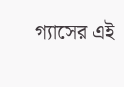গ্যাসের এই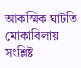আকস্মিক ঘাটতি মোকাবিলায় সংশ্লিষ্ট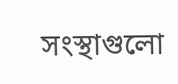সংস্থাগুলো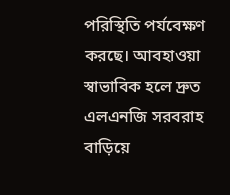পরিস্থিতি পর্যবেক্ষণ করছে। আবহাওয়া স্বাভাবিক হলে দ্রুত এলএনজি সরবরাহ বাড়িয়ে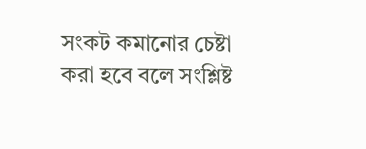সংকট কমানোর চেষ্টা করা হবে বলে সংশ্লিষ্ট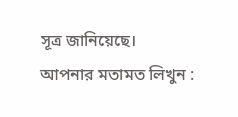সূত্র জানিয়েছে।
আপনার মতামত লিখুন :